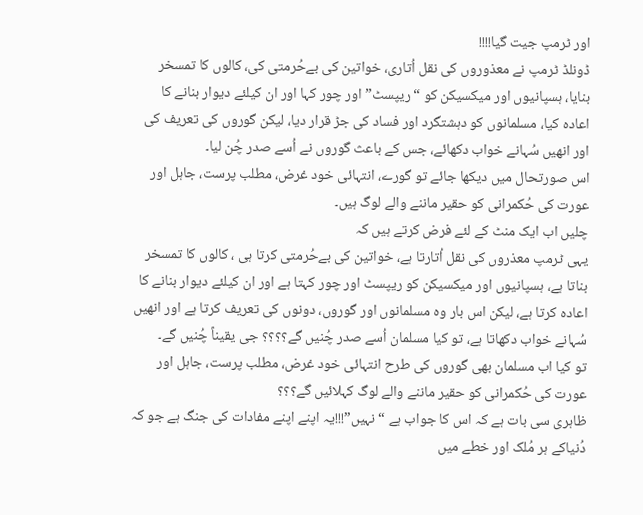اور ٹرمپ جیت گیا!!!!
ڈونلڈ ٹرمپ نے معذوروں کی نقل اُتاری، خواتین کی بےحُرمتی کی، کالوں کا تمسخر بنایا، ہسپانیوں اور میکسیکن کو “ریپسٹ” اور چور کہا اور ان کیلئے دیوار بنانے کا اعادہ کیا، مسلمانوں کو دہشتگرد اور فساد کی جڑ قرار دیا، لیکن گوروں کی تعریف کی اور انھیں سُہانے خواب دکھائے، جس کے باعث گوروں نے اُسے صدر چُن لیا۔
اس صورتحال میں دیکھا جائے تو گورے، انتہائی خود غرض، مطلب پرست، جاہل اور عورت کی حُکمرانی کو حقیر ماننے والے لوگ ہیں۔
چلیں اب ایک منٹ کے لئے فرض کرتے ہیں کہ
یہی ٹرمپ معذروں کی نقل اُتارتا ہے، خواتین کی بےحُرمتی کرتا ہی ، کالوں کا تمسخر بناتا ہے، ہسپانیوں اور میکسیکن کو ریپسٹ اور چور کہتا ہے اور ان کیلئے دیوار بنانے کا اعادہ کرتا ہے، لیکن اس بار وہ مسلمانوں اور گوروں، دونوں کی تعریف کرتا ہے اور انھیں سُہانے خواب دکھاتا ہے، تو کیا مسلمان اُسے صدر چُنیں گے؟؟؟؟ جی یقیناً چُنیں گے۔
تو کیا اب مسلمان بھی گوروں کی طرح انتہائی خود غرض، مطلب پرست، جاہل اور عورت کی حُکمرانی کو حقیر ماننے والے لوگ کہلائیں گے؟؟؟
ظاہری سی بات ہے کہ اس کا جواب ہے “نہیں”!!!یہ اپنے اپنے مفادات کی جنگ ہے جو کہ دُنیاکے ہر مُلک اور خطے میں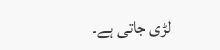لڑی جاتی ہے۔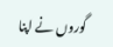گوروں نے اپنا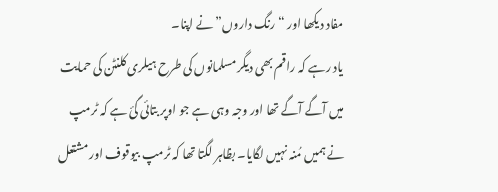مفاد دیکھا اور “رنگ داروں” نے اپنا۔
یاد رہے کہ راقم بھی دیگر مسلمانوں کی طرح ہیلری کلنٹن کی حمایت میں آگے آگے تھا اور وجہ وہی ہے جو اوپر بتائی گئ ہے کہ ٹرمپ نے ہمیں مُنہ نہیں لگایا۔ بظاہر لگتا تھا کہ ٹرمپ بیوقوف اور مشتعل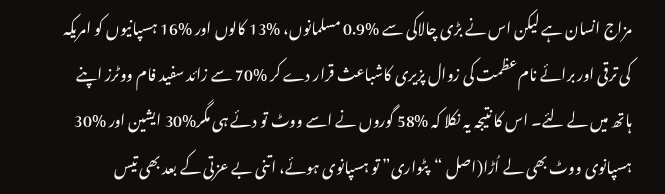مزاج انسان ہے لیکن اس نے بڑی چالاکی سے %0.9 مسلمانوں، %13 کالوں اور %16 ہسپانیوں کو امریکہ کی ترقی اور برائے نام عظمت کی زوال پزیری کاشباعث قرار دے کر %70 سے زائد سفید فام ووٹرز اپنے ہاتھ میں لے لئے۔ اس کا نتیجہ یہ نکلا کہ %58 گوروں نے اسے ووٹ تو دئے ہی مگر%30 ایشین اور %30 ہسپانوی ووٹ بھی لے اُڑا(اصل “پٹواری” تو ہسپانوی ہوئے، اتنی بے عزتی کے بعد بھی تیس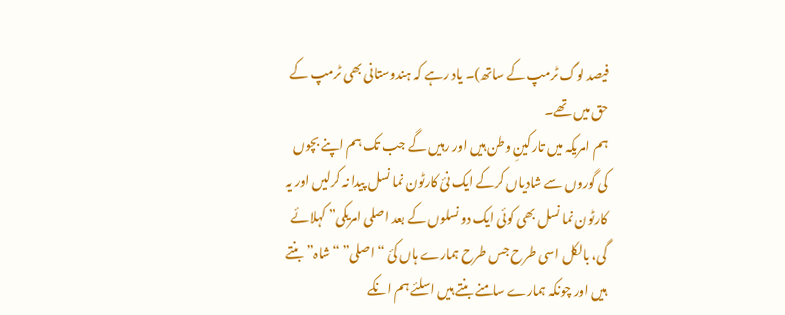فیصد لوگ ٹرمپ کے ساتھ)۔ یاد رہے کہ ہندوستانی بھی ٹرمپ کے حق میں تھے۔
ہم امریکہ میں تارکینِ وطن ہیں اور رہیں گے جب تک ہم اپنے بچوں کی گوروں سے شادیاں کرکے ایک نئ کارٹون نما نسل پیدا نہ کرلیں اور یہ کارٹون نما نسل بھی کوئی ایک دو نسلوں کے بعد اصلی امریکی” کہلائے گی، بالکل اسی طرح جس طرح ہمارے ہاں کئ “اصلی” “شاہ” بنتے ہیں اور چونکہ ہمارے سامنے بنتے ہیں اسلئے ہم انکے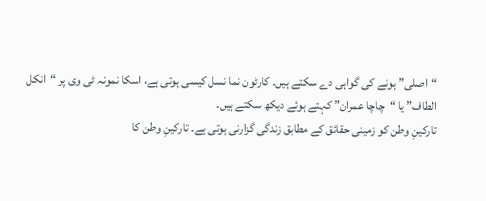“اصلی” ہونے کی گواہی دے سکتے ہیں۔ کارٹون نما نسل کیسی ہوتی ہے، اسکا نمونہ ٹی وی پر “انکل الطاف” یا “چاچا عمران” کہتے ہوئے دیکھ سکتے ہیں۔
تارکینِ وطن کو زمینی حقائق کے مطابق زندگی گزارنی ہوتی ہے۔ تارکینِ وطن کا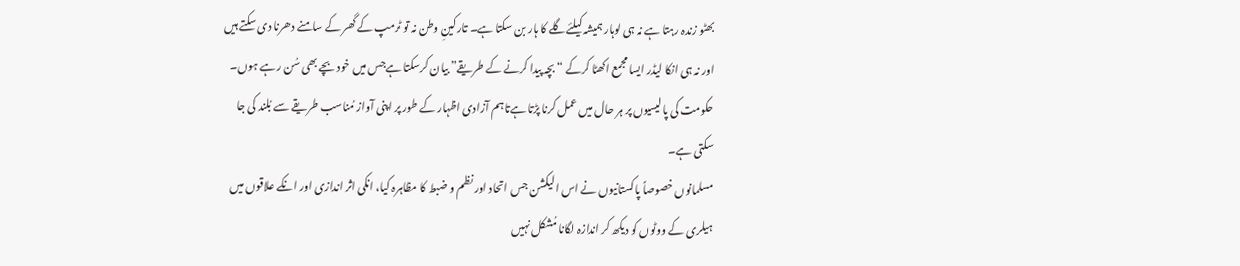بھٹو زندہ رہتا ہے نہ ہی لوہار ہمیشہ کیلئےگلے کا ہار بن سکتا ہے۔ تارکینِ وطن نہ تو ٹرمپ کے گھر کے سامنے دھرنا دی سکتے ہیں اور نہ ہی انکا لیڈر ایسا مجمع اکھٹا کرکے “بچہ پیدا کرنے کے طریقے” بیان کرسکتا ہےجس میں خود بچے بھی سُن رہے ہوں۔ حکومت کی پالیسیوں پر ہر حال میں عمل کرنا پڑتا ہےتاہم آزادی اظہار کے طور پر اپنی آواز مُناسب طریقے سے بُلند کی جا سکتی ہے۔
مسلمانوں خصوصاً پاکستانیوں نے اس الیکشن جس اتحاد اور نظم و ضبط کا مظاہرہ کیا، انکی اثر اندازی اور انکے علاقوں میں ہیلری کے ووٹوں کو دیکھ کر اندازہ لگانا مُشکل نہیں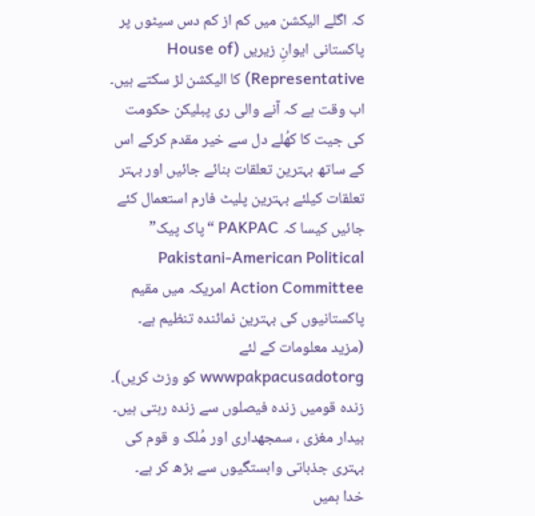کہ اگلے الیکشن میں کم از کم دس سیٹوں پر پاکستانی ایوانِ زیریں (House of Representative) کا الیکشن لڑ سکتے ہیں۔
اب وقت ہے کہ آنے والی ری پبلیکن حکومت کی جیت کا کھُلے دل سے خیر مقدم کرکے اس کے ساتھ بہترین تعلقات بنائے جائیں اور بہتر تعلقات کیلئے بہترین پلیٹ فارم استعمال کئے جائیں کیسا کہ PAKPAC “پاک پیک” Pakistani-American Political Action Committee امریکہ میں مقیم پاکستانیوں کی بہترین نمائندہ تنظیم ہے۔ (مزید معلومات کے لئے
wwwpakpacusadotorg کو وزٹ کریں)۔
زندہ قومیں زندہ فیصلوں سے زندہ رہتی ہیں۔ بیدار مغزی ، سمجھداری اور مُلک و قوم کی بہتری جذباتی وابستگیوں سے بڑھ کر ہے۔
خدا ہمیں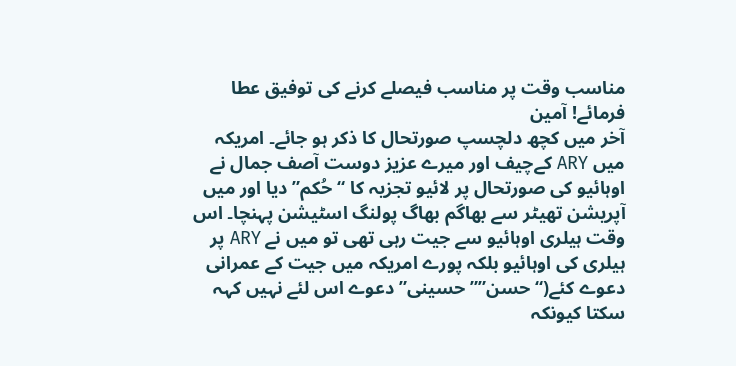مناسب وقت پر مناسب فیصلے کرنے کی توفیق عطا فرمائے! آمین
آخر میں کچھ دلچسپ صورتحال کا ذکر ہو جائے۔ امریکہ میں ARY کےچیف اور میرے عزیز دوست آصف جمال نے اوہائیو کی صورتحال پر لائیو تجزیہ کا “حُکم” دیا اور میں آپریشن تھیٹر سے بھاگم بھاگ پولنگ اسٹیشن پہنچا۔ اس وقت ہیلری اوہائیو سے جیت رہی تھی تو میں نے ARY پر ہیلری کی اوہائیو بلکہ پورے امریکہ میں جیت کے عمرانی دعوے کئے(“حسن””حسینی” دعوے اس لئے نہیں کہہ سکتا کیونکہ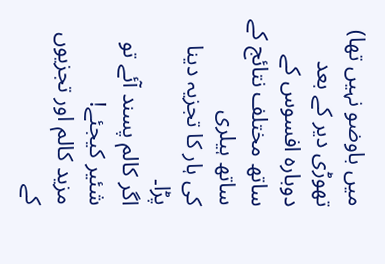میں باوضو نہیں تھا) تھوڑی دیر کے بعد دوبارہ افسوس کے ساتھ مختلف نتائج کے ساتھ ہیلری
کی ہار کا تجزیہ دینا پڑا۔
اگر کالم پسند آئے تو شئیر کیجئے!
مزید کالم اور تجزیوں کے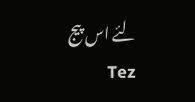لئے اس پیج Tez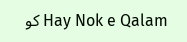Hay Nok e Qalam کو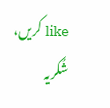like کریں، شُکریہ